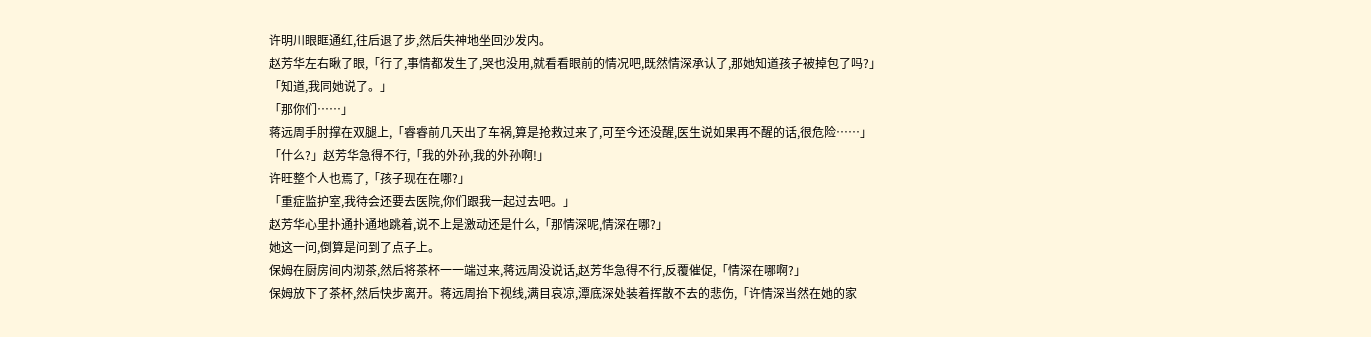许明川眼眶通红,往后退了步,然后失神地坐回沙发内。
赵芳华左右瞅了眼,「行了,事情都发生了,哭也没用,就看看眼前的情况吧,既然情深承认了,那她知道孩子被掉包了吗?」
「知道,我同她说了。」
「那你们……」
蒋远周手肘撑在双腿上,「睿睿前几天出了车祸,算是抢救过来了,可至今还没醒,医生说如果再不醒的话,很危险……」
「什么?」赵芳华急得不行,「我的外孙,我的外孙啊!」
许旺整个人也焉了,「孩子现在在哪?」
「重症监护室,我待会还要去医院,你们跟我一起过去吧。」
赵芳华心里扑通扑通地跳着,说不上是激动还是什么,「那情深呢,情深在哪?」
她这一问,倒算是问到了点子上。
保姆在厨房间内沏茶,然后将茶杯一一端过来,蒋远周没说话,赵芳华急得不行,反覆催促,「情深在哪啊?」
保姆放下了茶杯,然后快步离开。蒋远周抬下视线,满目哀凉,潭底深处装着挥散不去的悲伤,「许情深当然在她的家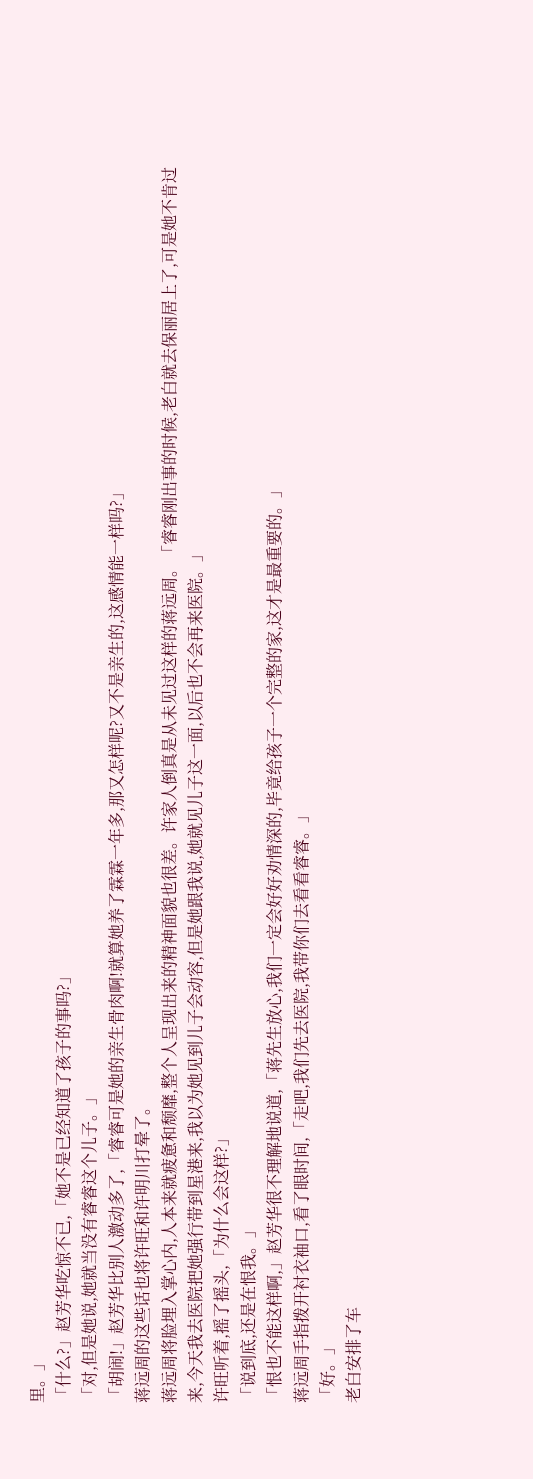里。」
「什么?」赵芳华吃惊不已,「她不是已经知道了孩子的事吗?」
「对,但是她说,她就当没有睿睿这个儿子。」
「胡闹!」赵芳华比别人激动多了,「睿睿可是她的亲生骨肉啊!就算她养了霖霖一年多,那又怎样呢?又不是亲生的,这感情能一样吗?」
蒋远周的这些话也将许旺和许明川打晕了。
蒋远周将脸埋入掌心内,人本来就疲惫和颓靡,整个人呈现出来的精神面貌也很差。许家人倒真是从未见过这样的蒋远周。「睿睿刚出事的时候,老白就去保丽居上了,可是她不肯过来,今天我去医院把她强行带到星港来,我以为她见到儿子会动容,但是她跟我说,她就见儿子这一面,以后也不会再来医院。」
许旺听着,摇了摇头,「为什么会这样?」
「说到底,还是在恨我。」
「恨也不能这样啊,」赵芳华很不理解地说道,「蒋先生放心,我们一定会好好劝情深的,毕竟给孩子一个完整的家,这才是最重要的。」
蒋远周手指拨开衬衣袖口,看了眼时间,「走吧,我们先去医院,我带你们去看看睿睿。」
「好。」
老白安排了车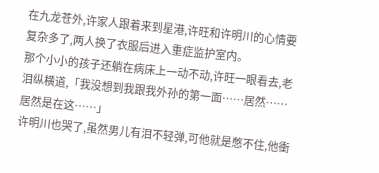在九龙苍外,许家人跟着来到星港,许旺和许明川的心情要复杂多了,两人换了衣服后进入重症监护室内。
那个小小的孩子还躺在病床上一动不动,许旺一眼看去,老泪纵横道,「我没想到我跟我外孙的第一面……居然……居然是在这……」
许明川也哭了,虽然男儿有泪不轻弹,可他就是憋不住,他衝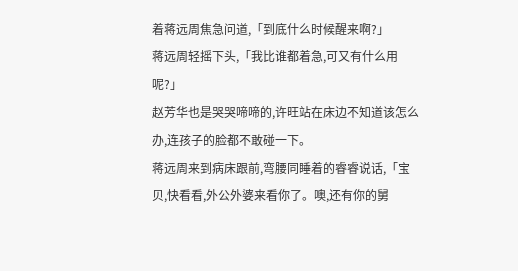着蒋远周焦急问道,「到底什么时候醒来啊?」
蒋远周轻摇下头,「我比谁都着急,可又有什么用呢?」
赵芳华也是哭哭啼啼的,许旺站在床边不知道该怎么办,连孩子的脸都不敢碰一下。
蒋远周来到病床跟前,弯腰同睡着的睿睿说话,「宝贝,快看看,外公外婆来看你了。噢,还有你的舅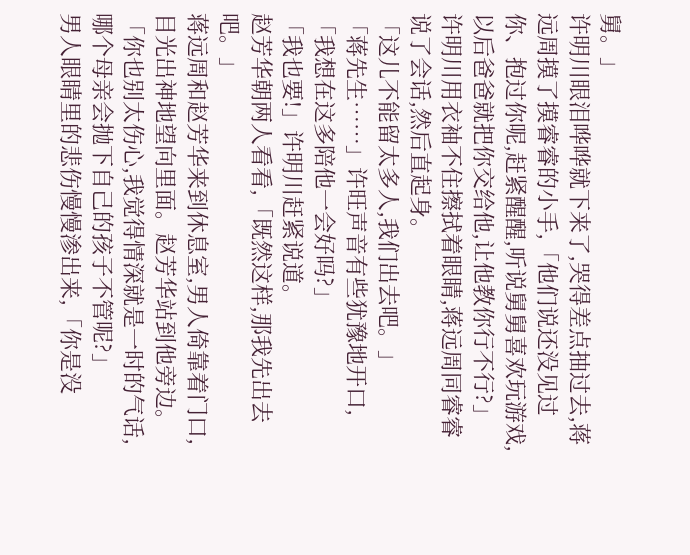舅。」
许明川眼泪哗哗就下来了,哭得差点抽过去,蒋远周摸了摸睿睿的小手,「他们说还没见过你、抱过你呢,赶紧醒醒,听说舅舅喜欢玩游戏,以后爸爸就把你交给他,让他教你行不行?」
许明川用衣袖不住擦拭着眼睛,蒋远周同睿睿说了会话,然后直起身。
「这儿不能留太多人,我们出去吧。」
「蒋先生……」许旺声音有些犹豫地开口,「我想在这多陪他一会好吗?」
「我也要!」许明川赶紧说道。
赵芳华朝两人看看,「既然这样,那我先出去吧。」
蒋远周和赵芳华来到休息室,男人倚靠着门口,目光出神地望向里面。赵芳华站到他旁边。「你也别太伤心,我觉得情深就是一时的气话,哪个母亲会抛下自己的孩子不管呢?」
男人眼睛里的悲伤慢慢渗出来,「你是没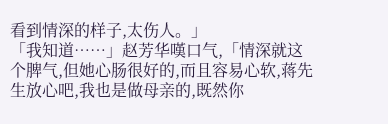看到情深的样子,太伤人。」
「我知道……」赵芳华嘆口气,「情深就这个脾气,但她心肠很好的,而且容易心软,蒋先生放心吧,我也是做母亲的,既然你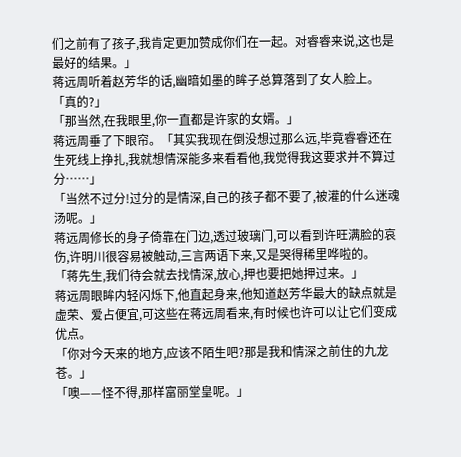们之前有了孩子,我肯定更加赞成你们在一起。对睿睿来说,这也是最好的结果。」
蒋远周听着赵芳华的话,幽暗如墨的眸子总算落到了女人脸上。「真的?」
「那当然,在我眼里,你一直都是许家的女婿。」
蒋远周垂了下眼帘。「其实我现在倒没想过那么远,毕竟睿睿还在生死线上挣扎,我就想情深能多来看看他,我觉得我这要求并不算过分……」
「当然不过分!过分的是情深,自己的孩子都不要了,被灌的什么迷魂汤呢。」
蒋远周修长的身子倚靠在门边,透过玻璃门,可以看到许旺满脸的哀伤,许明川很容易被触动,三言两语下来,又是哭得稀里哗啦的。
「蒋先生,我们待会就去找情深,放心,押也要把她押过来。」
蒋远周眼眸内轻闪烁下,他直起身来,他知道赵芳华最大的缺点就是虚荣、爱占便宜,可这些在蒋远周看来,有时候也许可以让它们变成优点。
「你对今天来的地方,应该不陌生吧?那是我和情深之前住的九龙苍。」
「噢——怪不得,那样富丽堂皇呢。」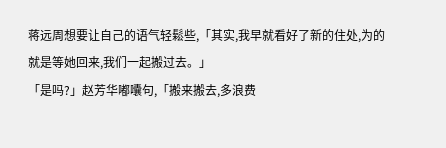蒋远周想要让自己的语气轻鬆些,「其实,我早就看好了新的住处,为的就是等她回来,我们一起搬过去。」
「是吗?」赵芳华嘟囔句,「搬来搬去,多浪费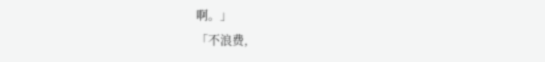啊。」
「不浪费,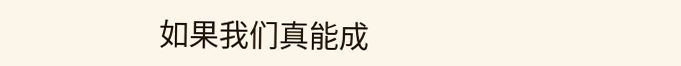如果我们真能成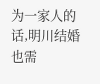为一家人的话,明川结婚也需